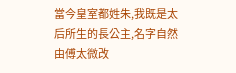當今皇室都姓朱,我既是太后所生的長公主,名字自然由傅太微改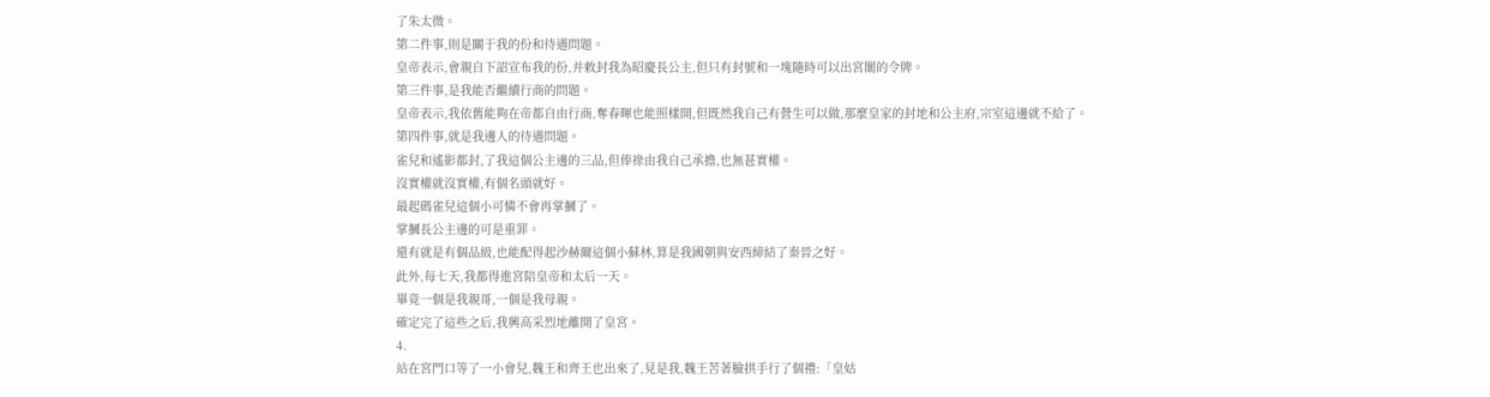了朱太微。
第二件事,則是關于我的份和待遇問題。
皇帝表示,會親自下詔宣布我的份,并敕封我為昭慶長公主,但只有封號和一塊隨時可以出宮闈的令牌。
第三件事,是我能否繼續行商的問題。
皇帝表示,我依舊能夠在帝都自由行商,奪春暉也能照樣開,但既然我自己有營生可以做,那麼皇家的封地和公主府,宗室這邊就不給了。
第四件事,就是我邊人的待遇問題。
雀兒和遙影都封,了我這個公主邊的三品,但俸祿由我自己承擔,也無甚實權。
沒實權就沒實權,有個名頭就好。
最起碼雀兒這個小可憐不會再掌摑了。
掌摑長公主邊的可是重罪。
還有就是有個品級,也能配得起沙赫爾這個小蘇林,算是我國朝與安西締結了秦晉之好。
此外,每七天,我都得進宮陪皇帝和太后一天。
畢竟一個是我親哥,一個是我母親。
確定完了這些之后,我興高采烈地離開了皇宮。
4.
站在宮門口等了一小會兒,魏王和齊王也出來了,見是我,魏王苦著臉拱手行了個禮:「皇姑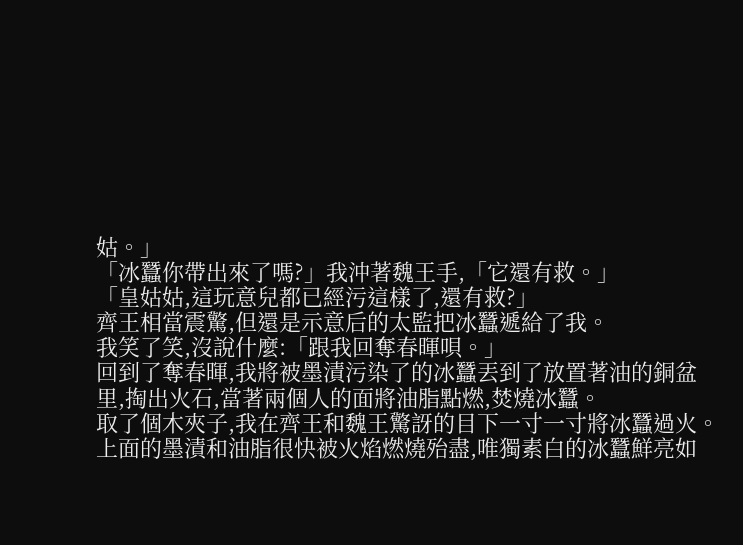姑。」
「冰蠶你帶出來了嗎?」我沖著魏王手,「它還有救。」
「皇姑姑,這玩意兒都已經污這樣了,還有救?」
齊王相當震驚,但還是示意后的太監把冰蠶遞給了我。
我笑了笑,沒說什麼:「跟我回奪春暉唄。」
回到了奪春暉,我將被墨漬污染了的冰蠶丟到了放置著油的銅盆里,掏出火石,當著兩個人的面將油脂點燃,焚燒冰蠶。
取了個木夾子,我在齊王和魏王驚訝的目下一寸一寸將冰蠶過火。
上面的墨漬和油脂很快被火焰燃燒殆盡,唯獨素白的冰蠶鮮亮如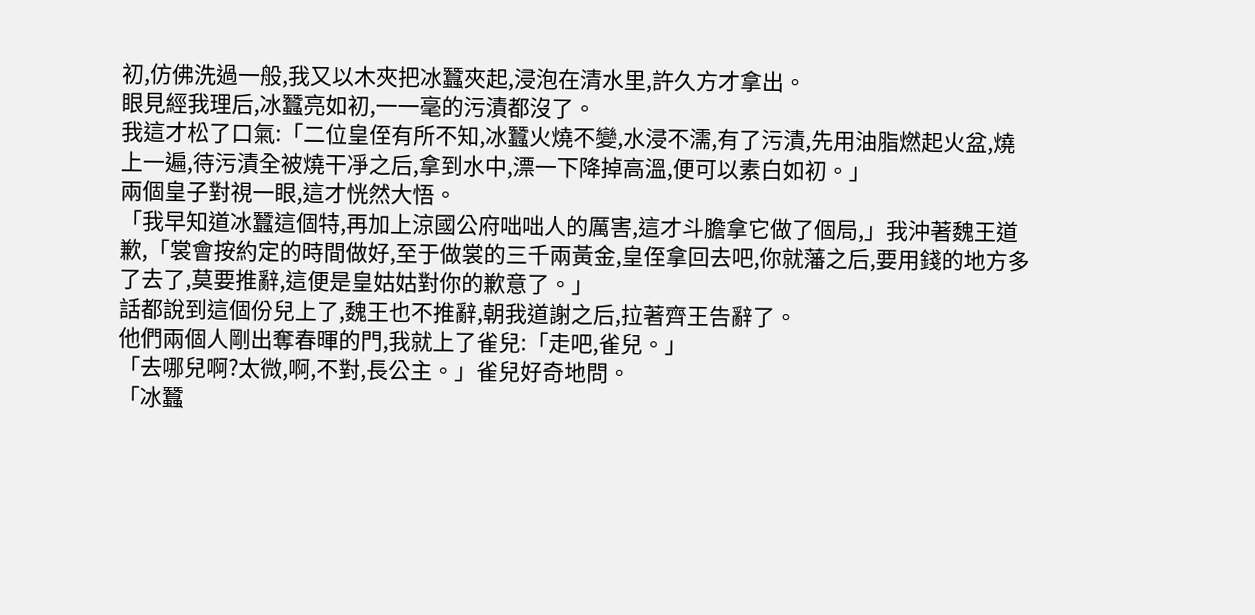初,仿佛洗過一般,我又以木夾把冰蠶夾起,浸泡在清水里,許久方才拿出。
眼見經我理后,冰蠶亮如初,一一毫的污漬都沒了。
我這才松了口氣:「二位皇侄有所不知,冰蠶火燒不變,水浸不濡,有了污漬,先用油脂燃起火盆,燒上一遍,待污漬全被燒干凈之后,拿到水中,漂一下降掉高溫,便可以素白如初。」
兩個皇子對視一眼,這才恍然大悟。
「我早知道冰蠶這個特,再加上涼國公府咄咄人的厲害,這才斗膽拿它做了個局,」我沖著魏王道歉,「裳會按約定的時間做好,至于做裳的三千兩黃金,皇侄拿回去吧,你就藩之后,要用錢的地方多了去了,莫要推辭,這便是皇姑姑對你的歉意了。」
話都說到這個份兒上了,魏王也不推辭,朝我道謝之后,拉著齊王告辭了。
他們兩個人剛出奪春暉的門,我就上了雀兒:「走吧,雀兒。」
「去哪兒啊?太微,啊,不對,長公主。」雀兒好奇地問。
「冰蠶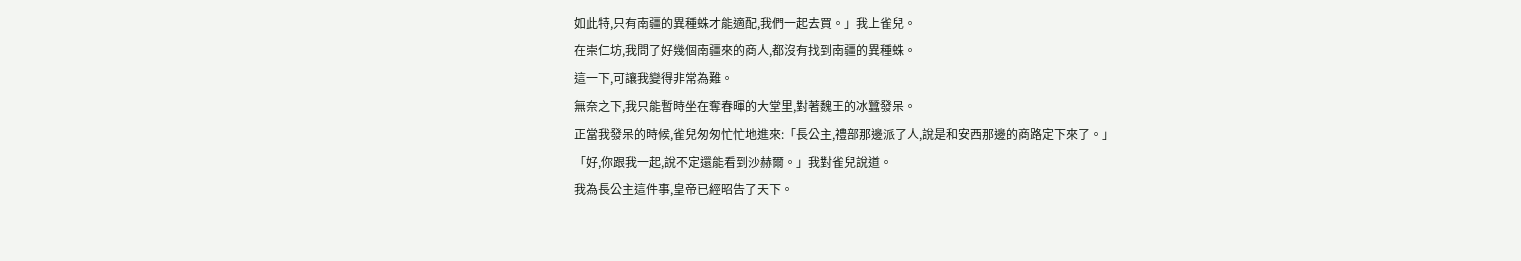如此特,只有南疆的異種蛛才能適配,我們一起去買。」我上雀兒。
在崇仁坊,我問了好幾個南疆來的商人,都沒有找到南疆的異種蛛。
這一下,可讓我變得非常為難。
無奈之下,我只能暫時坐在奪春暉的大堂里,對著魏王的冰蠶發呆。
正當我發呆的時候,雀兒匆匆忙忙地進來:「長公主,禮部那邊派了人,說是和安西那邊的商路定下來了。」
「好,你跟我一起,說不定還能看到沙赫爾。」我對雀兒說道。
我為長公主這件事,皇帝已經昭告了天下。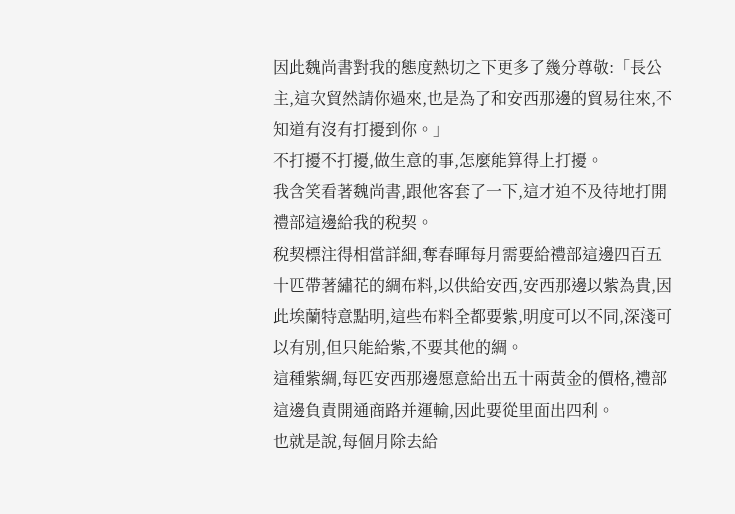因此魏尚書對我的態度熱切之下更多了幾分尊敬:「長公主,這次貿然請你過來,也是為了和安西那邊的貿易往來,不知道有沒有打擾到你。」
不打擾不打擾,做生意的事,怎麼能算得上打擾。
我含笑看著魏尚書,跟他客套了一下,這才迫不及待地打開禮部這邊給我的稅契。
稅契標注得相當詳細,奪春暉每月需要給禮部這邊四百五十匹帶著繡花的綢布料,以供給安西,安西那邊以紫為貴,因此埃蘭特意點明,這些布料全都要紫,明度可以不同,深淺可以有別,但只能給紫,不要其他的綢。
這種紫綢,每匹安西那邊愿意給出五十兩黃金的價格,禮部這邊負責開通商路并運輸,因此要從里面出四利。
也就是說,每個月除去給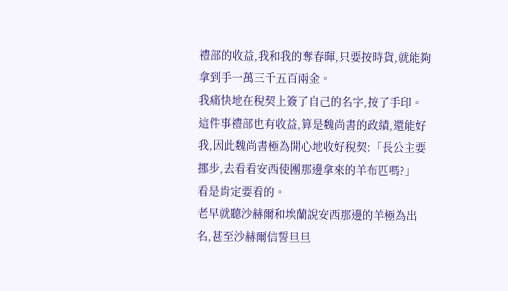禮部的收益,我和我的奪春暉,只要按時貨,就能夠拿到手一萬三千五百兩金。
我痛快地在稅契上簽了自己的名字,按了手印。
這件事禮部也有收益,算是魏尚書的政績,還能好我,因此魏尚書極為開心地收好稅契:「長公主要挪步,去看看安西使團那邊拿來的羊布匹嗎?」
看是肯定要看的。
老早就聽沙赫爾和埃蘭說安西那邊的羊極為出名,甚至沙赫爾信誓旦旦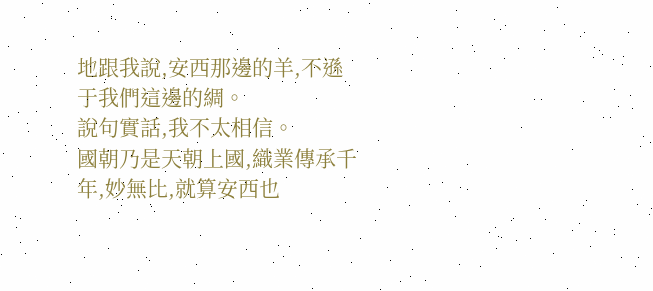地跟我說,安西那邊的羊,不遜于我們這邊的綢。
說句實話,我不太相信。
國朝乃是天朝上國,織業傳承千年,妙無比,就算安西也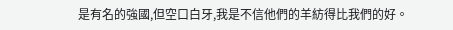是有名的強國,但空口白牙,我是不信他們的羊紡得比我們的好。